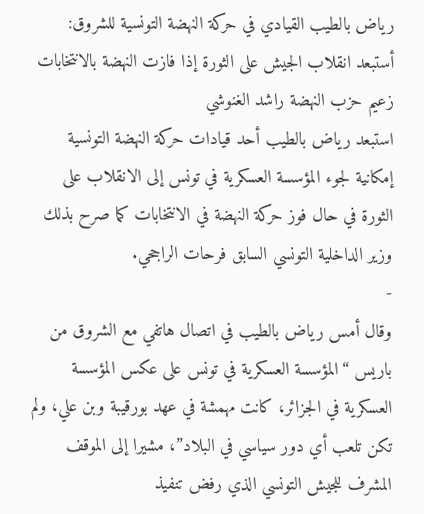رياض بالطيب القيادي في حركة النهضة التونسية للشروق:
أستبعد انقلاب الجيش على الثورة إذا فازت النهضة بالانتخابات
زعيم حزب النهضة راشد الغنوشي
استبعد رياض بالطيب أحد قيادات حركة النهضة التونسية إمكانية لجوء المؤسسة العسكرية في تونس إلى الانقلاب على الثورة في حال فوز حركة النهضة في الانتخابات كما صرح بذلك وزير الداخلية التونسي السابق فرحات الراجحي.
-
وقال أمس رياض بالطيب في اتصال هاتفي مع الشروق من باريس “المؤسسة العسكرية في تونس على عكس المؤسسة العسكرية في الجزائر، كانت مهمشة في عهد بورقيبة وبن علي، ولم تكن تلعب أي دور سياسي في البلاد”، مشيرا إلى الموقف المشرف للجيش التونسي الذي رفض تنفيذ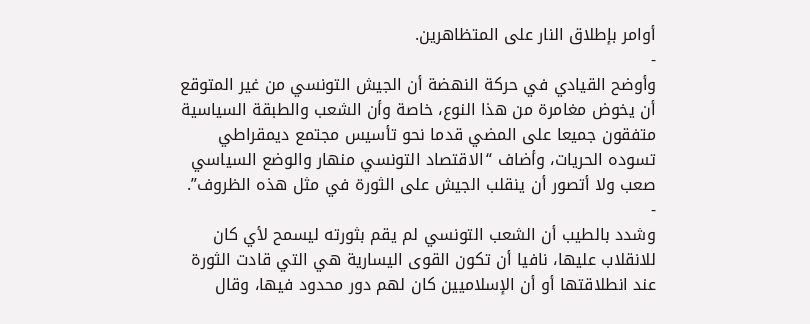أوامر بإطلاق النار على المتظاهرين.
-
وأوضح القيادي في حركة النهضة أن الجيش التونسي من غير المتوقع أن يخوض مغامرة من هذا النوع، خاصة وأن الشعب والطبقة السياسية متفقون جميعا على المضي قدما نحو تأسيس مجتمع ديمقراطي تسوده الحريات، وأضاف “الاقتصاد التونسي منهار والوضع السياسي صعب ولا أتصور أن ينقلب الجيش على الثورة في مثل هذه الظروف”.
-
وشدد بالطيب أن الشعب التونسي لم يقم بثورته ليسمح لأي كان للانقلاب عليها، نافيا أن تكون القوى اليسارية هي التي قادت الثورة عند انطلاقتها أو أن الإسلاميين كان لهم دور محدود فيها، وقال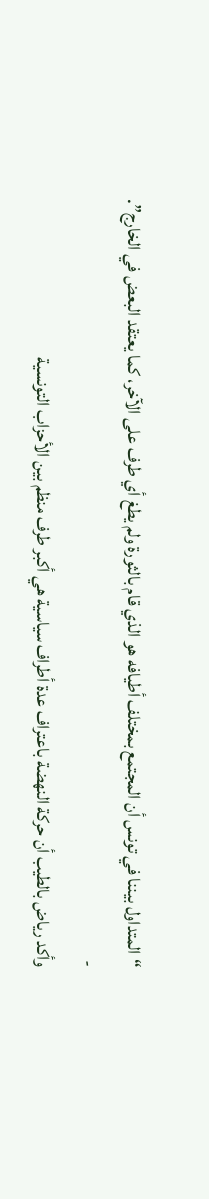“المتداول بيننا في تونس أن المجتمع بمختلف أطيافه هو الذي قام بالثورة ولم يطغ أي طرف على الآخر، كما يعتقد البعض في الخارج”.
-
وأكد رياض بالطيب أن حركة النهضة باعتراف عدة أطراف سياسية هي أكبر طرف منظم بين الأحزاب التونسية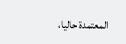المعتمدة حاليا،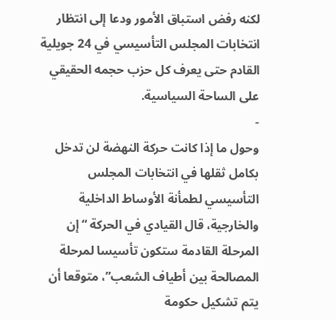لكنه رفض استباق الأمور ودعا إلى انتظار انتخابات المجلس التأسيسي في 24 جويلية القادم حتى يعرف كل حزب حجمه الحقيقي على الساحة السياسية.
-
وحول ما إذا كانت حركة النهضة لن تدخل بكامل ثقلها في انتخابات المجلس التأسيسي لطمأنة الأوساط الداخلية والخارجية، قال القيادي في الحركة “إن المرحلة القادمة ستكون تأسيسا لمرحلة المصالحة بين أطياف الشعب”، متوقعا أن يتم تشكيل حكومة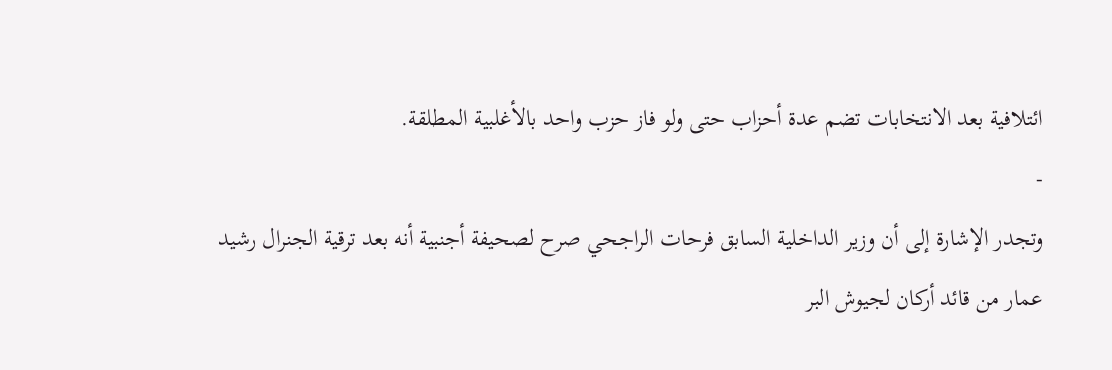ائتلافية بعد الانتخابات تضم عدة أحزاب حتى ولو فاز حزب واحد بالأغلبية المطلقة.
-
وتجدر الإشارة إلى أن وزير الداخلية السابق فرحات الراجحي صرح لصحيفة أجنبية أنه بعد ترقية الجنرال رشيد عمار من قائد أركان لجيوش البر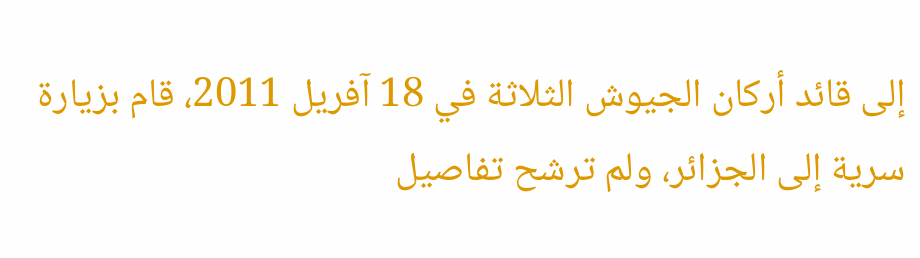إلى قائد أركان الجيوش الثلاثة في 18 آفريل 2011، قام بزيارة سرية إلى الجزائر، ولم ترشح تفاصيل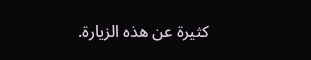كثيرة عن هذه الزيارة.